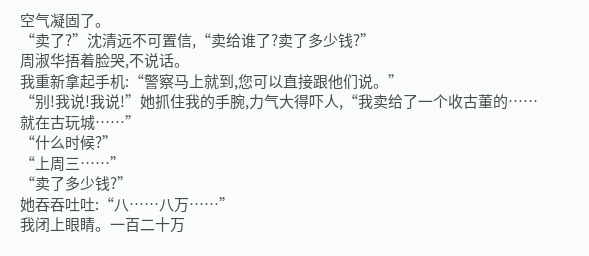空气凝固了。
“卖了?”沈清远不可置信,“卖给谁了?卖了多少钱?”
周淑华捂着脸哭,不说话。
我重新拿起手机:“警察马上就到,您可以直接跟他们说。”
“别!我说!我说!”她抓住我的手腕,力气大得吓人,“我卖给了一个收古董的……就在古玩城……”
“什么时候?”
“上周三……”
“卖了多少钱?”
她吞吞吐吐:“八……八万……”
我闭上眼睛。一百二十万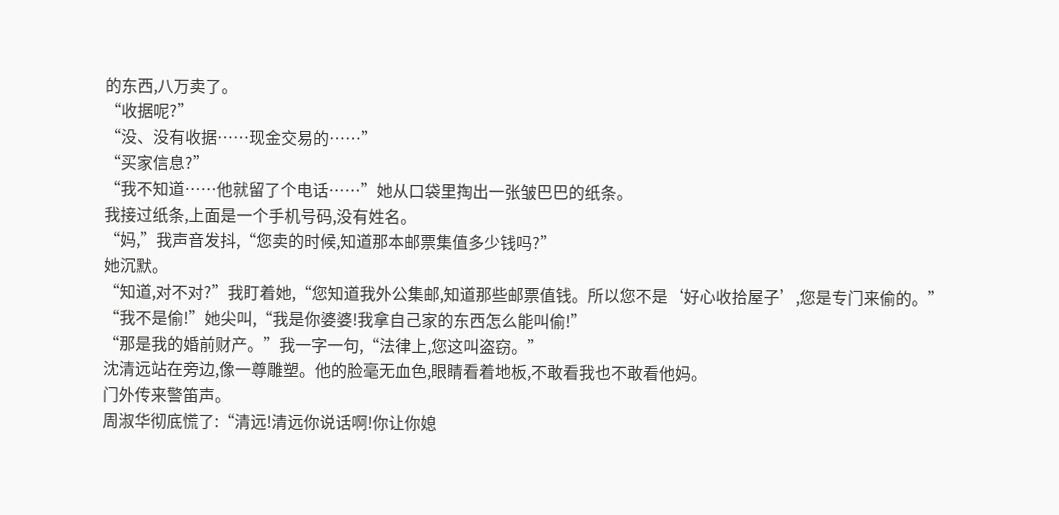的东西,八万卖了。
“收据呢?”
“没、没有收据……现金交易的……”
“买家信息?”
“我不知道……他就留了个电话……”她从口袋里掏出一张皱巴巴的纸条。
我接过纸条,上面是一个手机号码,没有姓名。
“妈,”我声音发抖,“您卖的时候,知道那本邮票集值多少钱吗?”
她沉默。
“知道,对不对?”我盯着她,“您知道我外公集邮,知道那些邮票值钱。所以您不是‘好心收拾屋子’,您是专门来偷的。”
“我不是偷!”她尖叫,“我是你婆婆!我拿自己家的东西怎么能叫偷!”
“那是我的婚前财产。”我一字一句,“法律上,您这叫盗窃。”
沈清远站在旁边,像一尊雕塑。他的脸毫无血色,眼睛看着地板,不敢看我也不敢看他妈。
门外传来警笛声。
周淑华彻底慌了:“清远!清远你说话啊!你让你媳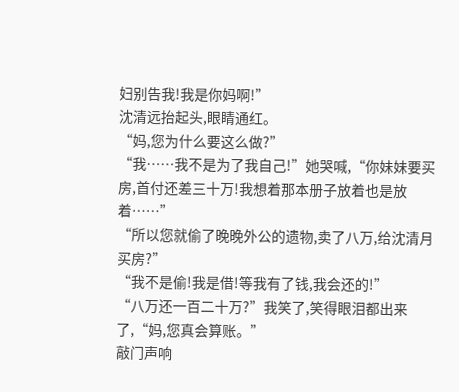妇别告我!我是你妈啊!”
沈清远抬起头,眼睛通红。
“妈,您为什么要这么做?”
“我……我不是为了我自己!”她哭喊,“你妹妹要买房,首付还差三十万!我想着那本册子放着也是放着……”
“所以您就偷了晚晚外公的遗物,卖了八万,给沈清月买房?”
“我不是偷!我是借!等我有了钱,我会还的!”
“八万还一百二十万?”我笑了,笑得眼泪都出来了,“妈,您真会算账。”
敲门声响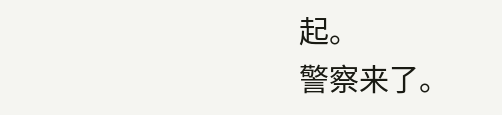起。
警察来了。